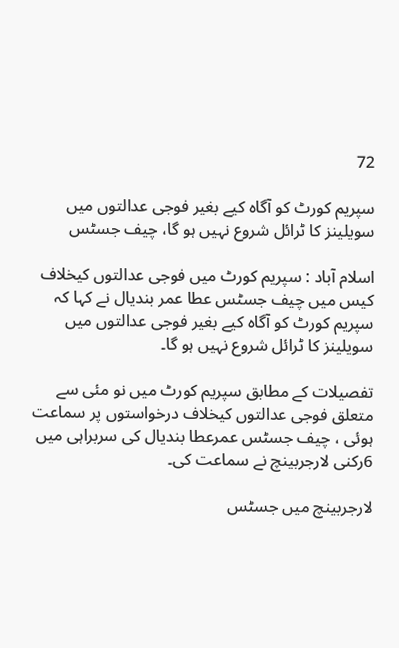72

سپریم کورٹ کو آگاہ کیے بغیر فوجی عدالتوں میں سویلینز کا ٹرائل شروع نہیں ہو گا، چیف جسٹس

اسلام آباد : سپریم کورٹ میں فوجی عدالتوں کیخلاف کیس میں چیف جسٹس عطا عمر بندیال نے کہا کہ سپریم کورٹ کو آگاہ کیے بغیر فوجی عدالتوں میں سویلینز کا ٹرائل شروع نہیں ہو گا۔

تفصیلات کے مطابق سپریم کورٹ میں نو مئی سے متعلق فوجی عدالتوں کیخلاف درخواستوں پر سماعت ہوئی ، چیف جسٹس عمرعطا بندیال کی سربراہی میں 6رکنی لارجربینچ نے سماعت کی۔

لارجربینچ میں جسٹس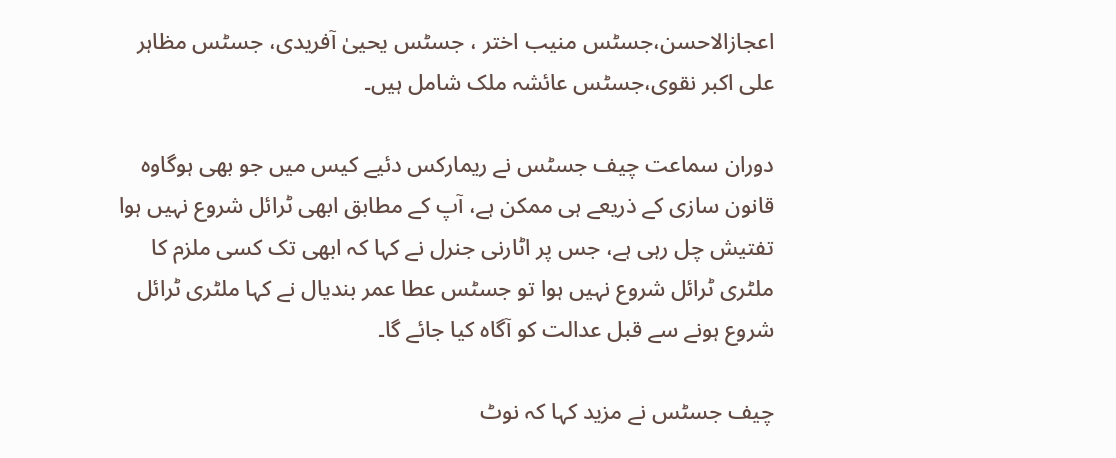اعجازالاحسن،جسٹس منیب اختر ، جسٹس یحییٰ آفریدی، جسٹس مظاہر علی اکبر نقوی،جسٹس عائشہ ملک شامل ہیں۔

دوران سماعت چیف جسٹس نے ریمارکس دئیے کیس میں جو بھی ہوگاوہ قانون سازی کے ذریعے ہی ممکن ہے، آپ کے مطابق ابھی ٹرائل شروع نہیں ہوا تفتیش چل رہی ہے، جس پر اٹارنی جنرل نے کہا کہ ابھی تک کسی ملزم کا ملٹری ٹرائل شروع نہیں ہوا تو جسٹس عطا عمر بندیال نے کہا ملٹری ٹرائل شروع ہونے سے قبل عدالت کو آگاہ کیا جائے گا۔

چیف جسٹس نے مزید کہا کہ نوٹ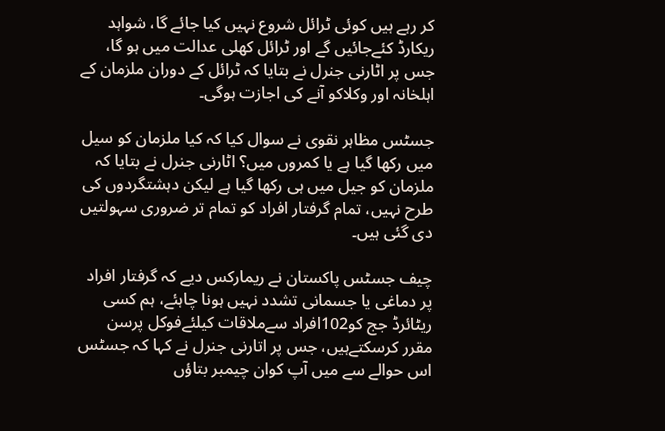کر رہے ہیں کوئی ٹرائل شروع نہیں کیا جائے گا، شواہد ریکارڈ کئےجائیں گے اور ٹرائل کھلی عدالت میں ہو گا، جس پر اٹارنی جنرل نے بتایا کہ ٹرائل کے دوران ملزمان کے اہلخانہ اور وکلاکو آنے کی اجازت ہوگی۔

جسٹس مظاہر نقوی نے سوال کیا کہ کیا ملزمان کو سیل میں رکھا گیا ہے یا کمروں میں؟ اٹارنی جنرل نے بتایا کہ ملزمان کو جیل میں ہی رکھا گیا ہے لیکن دہشتگردوں کی طرح نہیں، تمام گرفتار افراد کو تمام تر ضروری سہولتیں دی گئی ہیں۔

چیف جسٹس پاکستان نے ریمارکس دیے کہ گرفتار افراد پر دماغی یا جسمانی تشدد نہیں ہونا چاہئے، ہم کسی ریٹائرڈ جج کو102افراد سےملاقات کیلئےفوکل پرسن مقرر کرسکتےہیں، جس پر اتارنی جنرل نے کہا کہ جسٹس اس حوالے سے میں آپ کوان چیمبر بتاؤں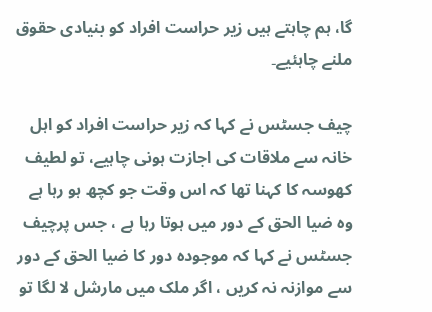گا، ہم چاہتے ہیں زیر حراست افراد کو بنیادی حقوق ملنے چاہئیے۔

چیف جسٹس نے کہا کہ زیر حراست افراد کو اہل خانہ سے ملاقات کی اجازت ہونی چاہیے، تو لطیف کھوسہ کا کہنا تھا کہ اس وقت جو کچھ ہو رہا ہے وہ ضیا الحق کے دور میں ہوتا رہا ہے ، جس پرچیف جسٹس نے کہا کہ موجودہ دور کا ضیا الحق کے دور سے موازنہ نہ کریں ، اگر ملک میں مارشل لا لگا تو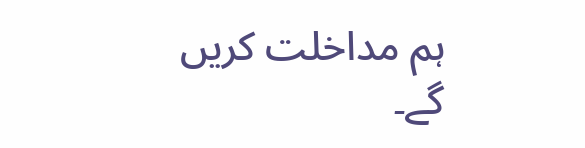ہم مداخلت کریں گے۔